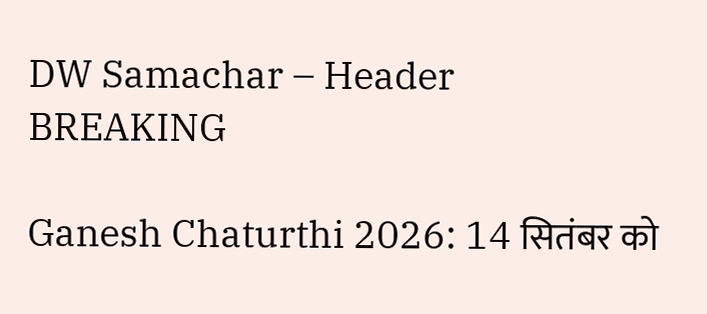DW Samachar – Header
BREAKING

Ganesh Chaturthi 2026: 14 सितंबर को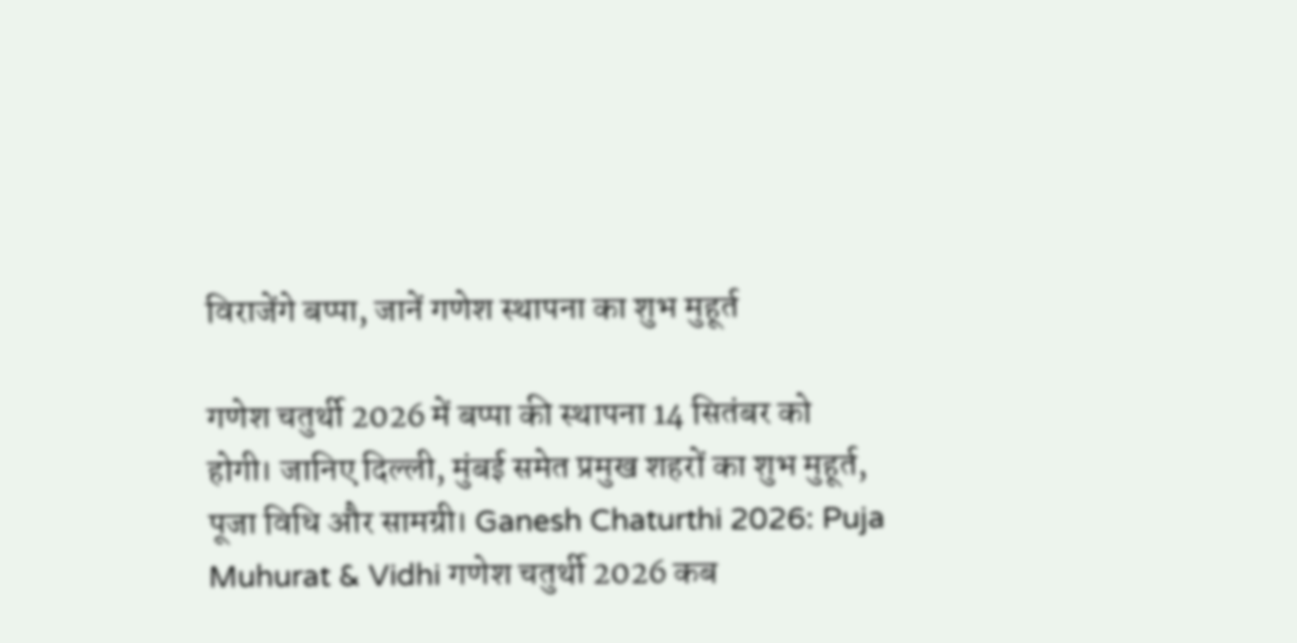विराजेंगे बप्पा, जानें गणेश स्थापना का शुभ मुहूर्त

गणेश चतुर्थी 2026 में बप्पा की स्थापना 14 सितंबर को होगी। जानिए दिल्ली, मुंबई समेत प्रमुख शहरों का शुभ मुहूर्त, पूजा विधि और सामग्री। Ganesh Chaturthi 2026: Puja Muhurat & Vidhi गणेश चतुर्थी 2026 कब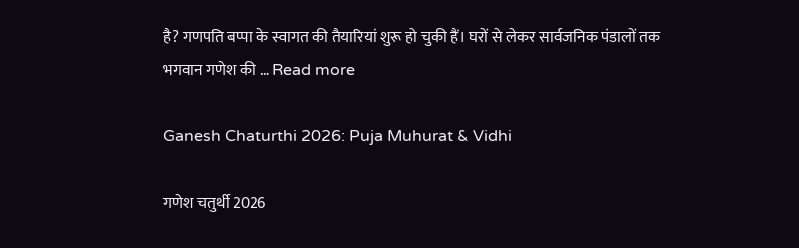है? गणपति बप्पा के स्वागत की तैयारियां शुरू हो चुकी हैं। घरों से लेकर सार्वजनिक पंडालों तक भगवान गणेश की … Read more

Ganesh Chaturthi 2026: Puja Muhurat & Vidhi

गणेश चतुर्थी 2026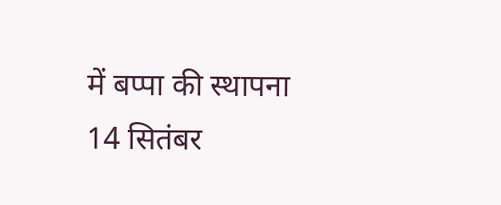में बप्पा की स्थापना 14 सितंबर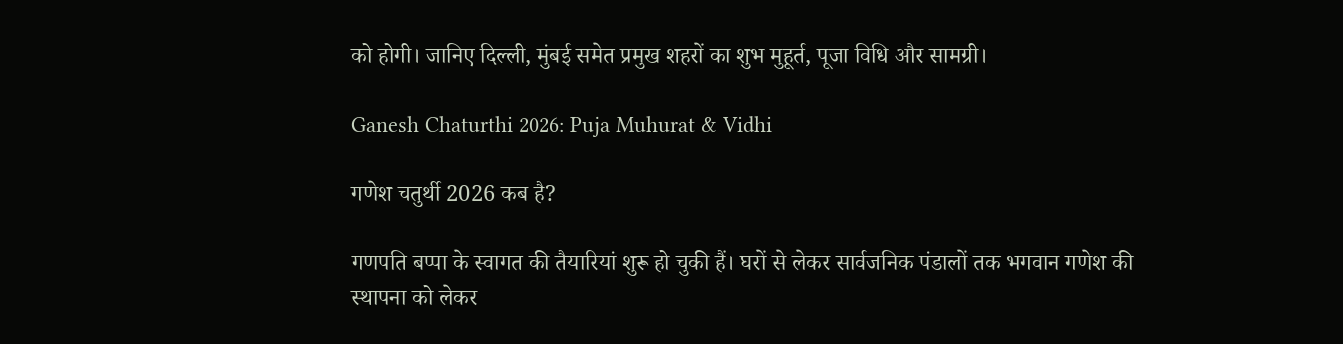को होगी। जानिए दिल्ली, मुंबई समेत प्रमुख शहरों का शुभ मुहूर्त, पूजा विधि और सामग्री।

Ganesh Chaturthi 2026: Puja Muhurat & Vidhi

गणेश चतुर्थी 2026 कब है?

गणपति बप्पा के स्वागत की तैयारियां शुरू हो चुकी हैं। घरों से लेकर सार्वजनिक पंडालों तक भगवान गणेश की स्थापना को लेकर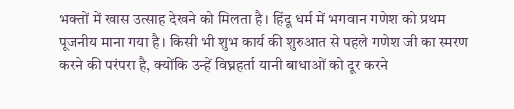भक्तों में खास उत्साह देखने को मिलता है। हिंदू धर्म में भगवान गणेश को प्रथम पूजनीय माना गया है। किसी भी शुभ कार्य की शुरुआत से पहले गणेश जी का स्मरण करने की परंपरा है, क्योंकि उन्हें विघ्नहर्ता यानी बाधाओं को दूर करने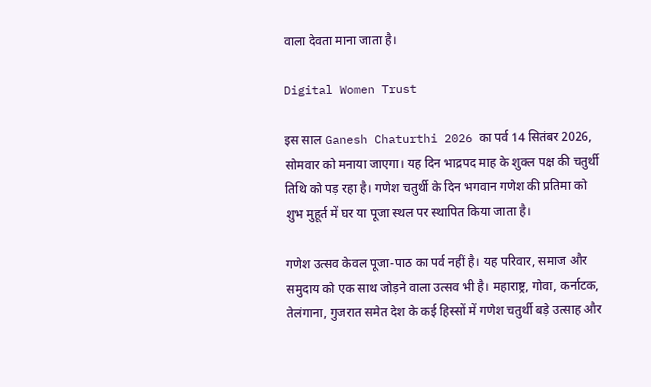वाला देवता माना जाता है।

Digital Women Trust

इस साल Ganesh Chaturthi 2026 का पर्व 14 सितंबर 2026, सोमवार को मनाया जाएगा। यह दिन भाद्रपद माह के शुक्ल पक्ष की चतुर्थी तिथि को पड़ रहा है। गणेश चतुर्थी के दिन भगवान गणेश की प्रतिमा को शुभ मुहूर्त में घर या पूजा स्थल पर स्थापित किया जाता है।

गणेश उत्सव केवल पूजा-पाठ का पर्व नहीं है। यह परिवार, समाज और समुदाय को एक साथ जोड़ने वाला उत्सव भी है। महाराष्ट्र, गोवा, कर्नाटक, तेलंगाना, गुजरात समेत देश के कई हिस्सों में गणेश चतुर्थी बड़े उत्साह और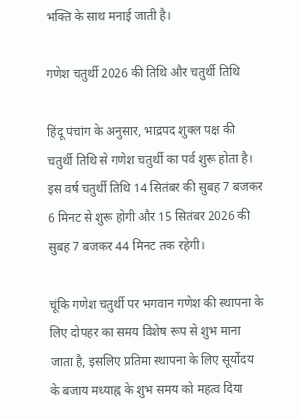भक्ति के साथ मनाई जाती है।

गणेश चतुर्थी 2026 की तिथि और चतुर्थी तिथि

हिंदू पंचांग के अनुसार, भाद्रपद शुक्ल पक्ष की चतुर्थी तिथि से गणेश चतुर्थी का पर्व शुरू होता है। इस वर्ष चतुर्थी तिथि 14 सितंबर की सुबह 7 बजकर 6 मिनट से शुरू होगी और 15 सितंबर 2026 की सुबह 7 बजकर 44 मिनट तक रहेगी।

चूंकि गणेश चतुर्थी पर भगवान गणेश की स्थापना के लिए दोपहर का समय विशेष रूप से शुभ माना जाता है, इसलिए प्रतिमा स्थापना के लिए सूर्योदय के बजाय मध्याह्न के शुभ समय को महत्व दिया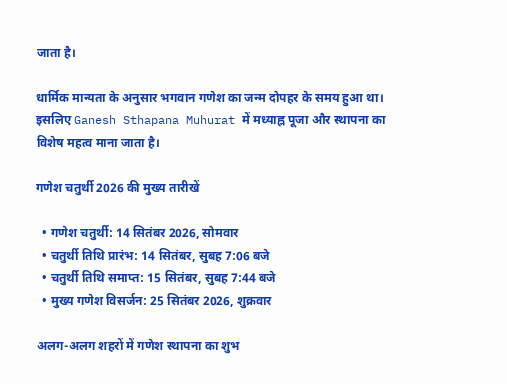जाता है।

धार्मिक मान्यता के अनुसार भगवान गणेश का जन्म दोपहर के समय हुआ था। इसलिए Ganesh Sthapana Muhurat में मध्याह्न पूजा और स्थापना का विशेष महत्व माना जाता है।

गणेश चतुर्थी 2026 की मुख्य तारीखें

  • गणेश चतुर्थी: 14 सितंबर 2026, सोमवार
  • चतुर्थी तिथि प्रारंभ: 14 सितंबर, सुबह 7:06 बजे
  • चतुर्थी तिथि समाप्त: 15 सितंबर, सुबह 7:44 बजे
  • मुख्य गणेश विसर्जन: 25 सितंबर 2026, शुक्रवार

अलग-अलग शहरों में गणेश स्थापना का शुभ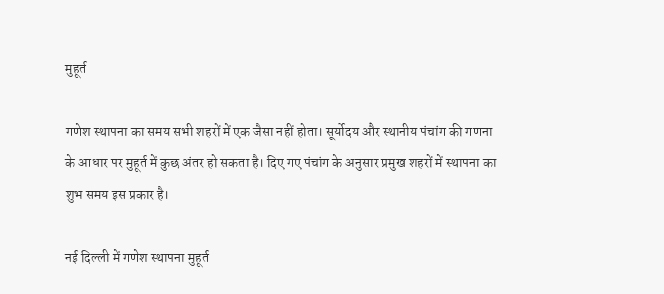मुहूर्त

गणेश स्थापना का समय सभी शहरों में एक जैसा नहीं होता। सूर्योदय और स्थानीय पंचांग की गणना के आधार पर मुहूर्त में कुछ अंतर हो सकता है। दिए गए पंचांग के अनुसार प्रमुख शहरों में स्थापना का शुभ समय इस प्रकार है।

नई दिल्ली में गणेश स्थापना मुहूर्त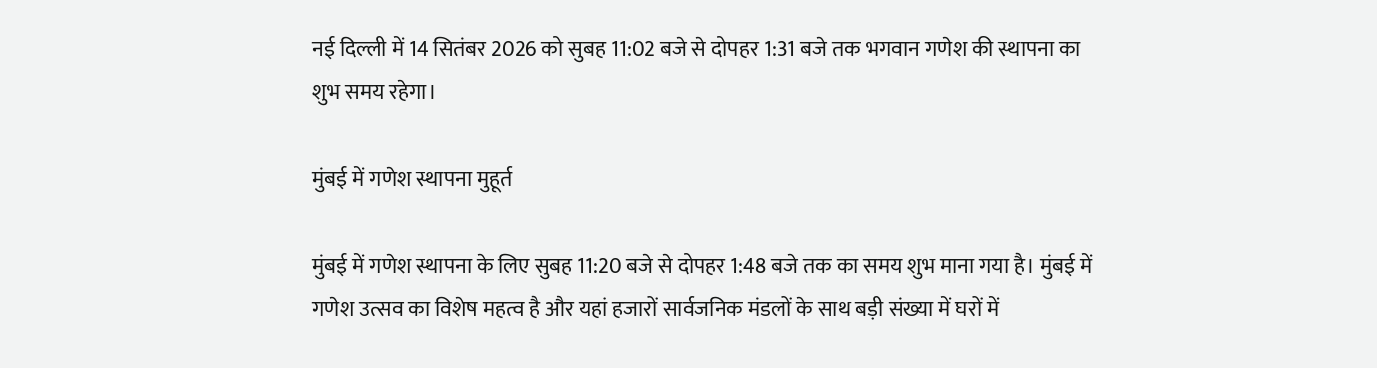नई दिल्ली में 14 सितंबर 2026 को सुबह 11:02 बजे से दोपहर 1:31 बजे तक भगवान गणेश की स्थापना का शुभ समय रहेगा।

मुंबई में गणेश स्थापना मुहूर्त

मुंबई में गणेश स्थापना के लिए सुबह 11:20 बजे से दोपहर 1:48 बजे तक का समय शुभ माना गया है। मुंबई में गणेश उत्सव का विशेष महत्व है और यहां हजारों सार्वजनिक मंडलों के साथ बड़ी संख्या में घरों में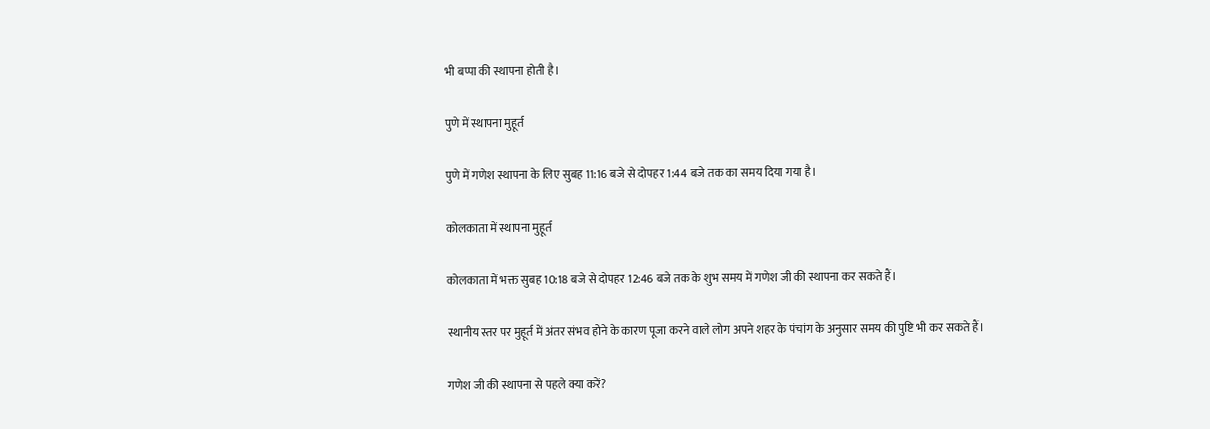भी बप्पा की स्थापना होती है।

पुणे में स्थापना मुहूर्त

पुणे में गणेश स्थापना के लिए सुबह 11:16 बजे से दोपहर 1:44 बजे तक का समय दिया गया है।

कोलकाता में स्थापना मुहूर्त

कोलकाता में भक्त सुबह 10:18 बजे से दोपहर 12:46 बजे तक के शुभ समय में गणेश जी की स्थापना कर सकते हैं।

स्थानीय स्तर पर मुहूर्त में अंतर संभव होने के कारण पूजा करने वाले लोग अपने शहर के पंचांग के अनुसार समय की पुष्टि भी कर सकते हैं।

गणेश जी की स्थापना से पहले क्या करें?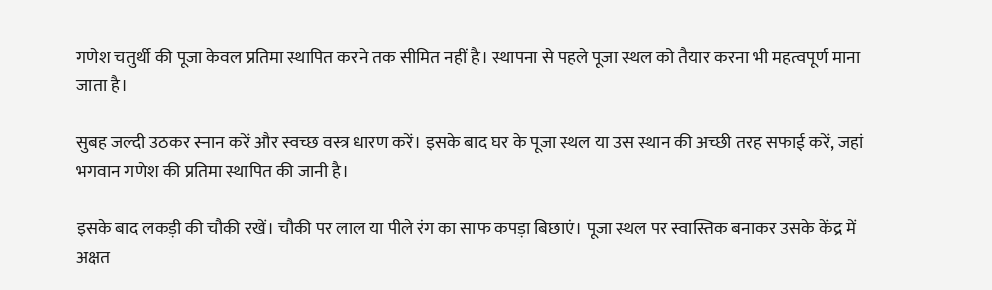गणेश चतुर्थी की पूजा केवल प्रतिमा स्थापित करने तक सीमित नहीं है। स्थापना से पहले पूजा स्थल को तैयार करना भी महत्वपूर्ण माना जाता है।

सुबह जल्दी उठकर स्नान करें और स्वच्छ वस्त्र धारण करें। इसके बाद घर के पूजा स्थल या उस स्थान की अच्छी तरह सफाई करें, जहां भगवान गणेश की प्रतिमा स्थापित की जानी है।

इसके बाद लकड़ी की चौकी रखें। चौकी पर लाल या पीले रंग का साफ कपड़ा बिछाएं। पूजा स्थल पर स्वास्तिक बनाकर उसके केंद्र में अक्षत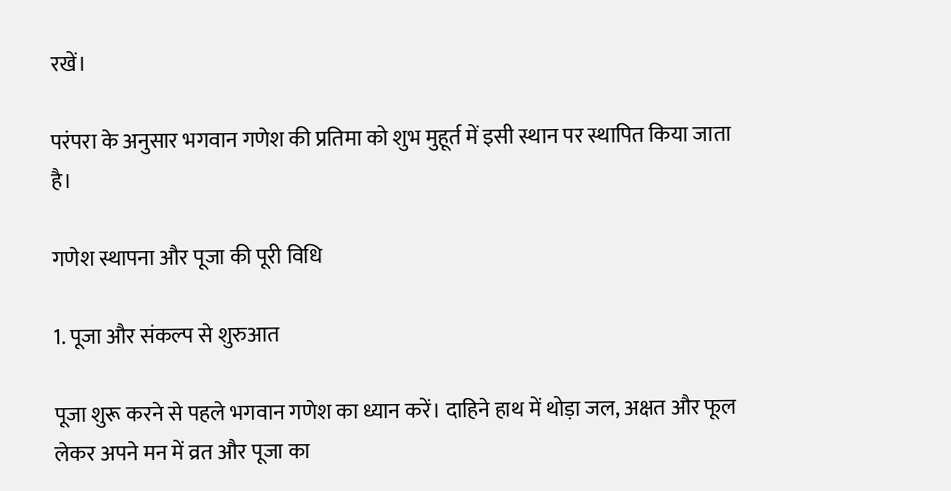रखें।

परंपरा के अनुसार भगवान गणेश की प्रतिमा को शुभ मुहूर्त में इसी स्थान पर स्थापित किया जाता है।

गणेश स्थापना और पूजा की पूरी विधि

1. पूजा और संकल्प से शुरुआत

पूजा शुरू करने से पहले भगवान गणेश का ध्यान करें। दाहिने हाथ में थोड़ा जल, अक्षत और फूल लेकर अपने मन में व्रत और पूजा का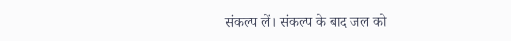संकल्प लें। संकल्प के बाद जल को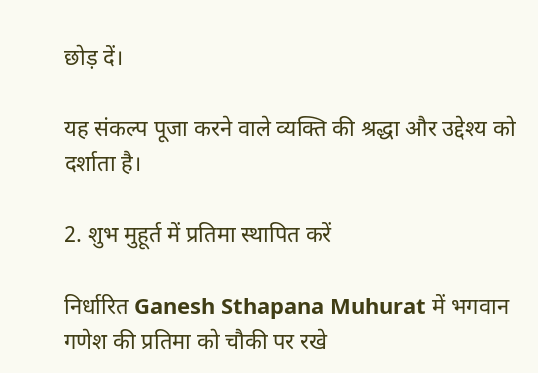छोड़ दें।

यह संकल्प पूजा करने वाले व्यक्ति की श्रद्धा और उद्देश्य को दर्शाता है।

2. शुभ मुहूर्त में प्रतिमा स्थापित करें

निर्धारित Ganesh Sthapana Muhurat में भगवान गणेश की प्रतिमा को चौकी पर रखे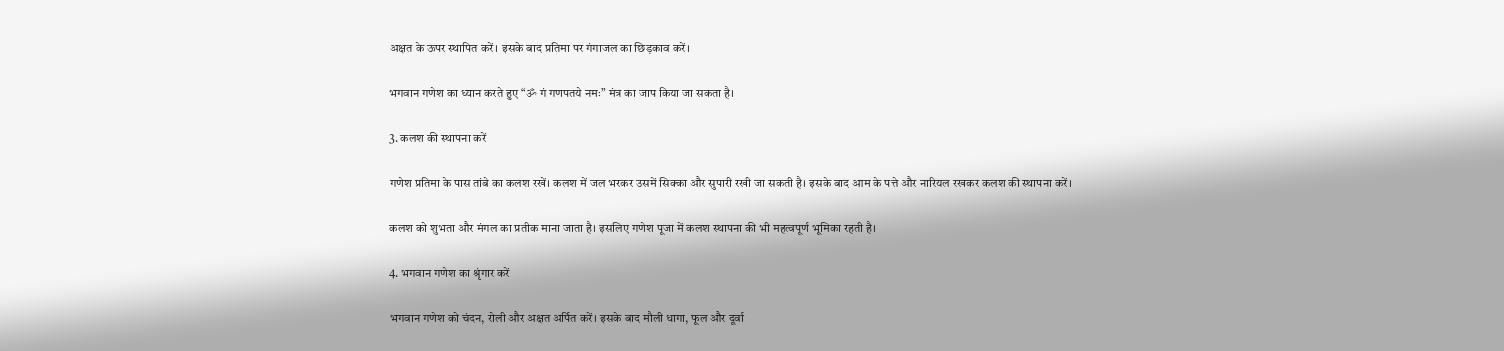अक्षत के ऊपर स्थापित करें। इसके बाद प्रतिमा पर गंगाजल का छिड़काव करें।

भगवान गणेश का ध्यान करते हुए “ॐ गं गणपतये नमः” मंत्र का जाप किया जा सकता है।

3. कलश की स्थापना करें

गणेश प्रतिमा के पास तांबे का कलश रखें। कलश में जल भरकर उसमें सिक्का और सुपारी रखी जा सकती है। इसके बाद आम के पत्ते और नारियल रखकर कलश की स्थापना करें।

कलश को शुभता और मंगल का प्रतीक माना जाता है। इसलिए गणेश पूजा में कलश स्थापना की भी महत्वपूर्ण भूमिका रहती है।

4. भगवान गणेश का श्रृंगार करें

भगवान गणेश को चंदन, रोली और अक्षत अर्पित करें। इसके बाद मौली धागा, फूल और दूर्वा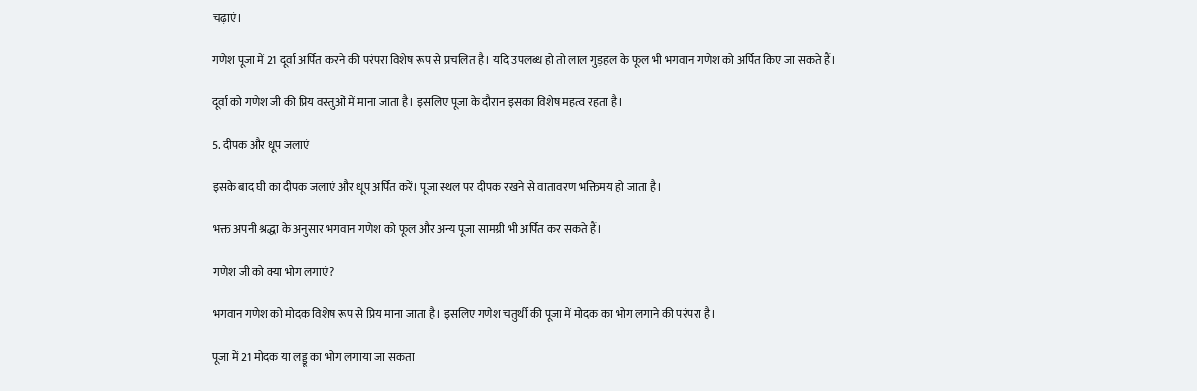चढ़ाएं।

गणेश पूजा में 21 दूर्वा अर्पित करने की परंपरा विशेष रूप से प्रचलित है। यदि उपलब्ध हो तो लाल गुड़हल के फूल भी भगवान गणेश को अर्पित किए जा सकते हैं।

दूर्वा को गणेश जी की प्रिय वस्तुओं में माना जाता है। इसलिए पूजा के दौरान इसका विशेष महत्व रहता है।

5. दीपक और धूप जलाएं

इसके बाद घी का दीपक जलाएं और धूप अर्पित करें। पूजा स्थल पर दीपक रखने से वातावरण भक्तिमय हो जाता है।

भक्त अपनी श्रद्धा के अनुसार भगवान गणेश को फूल और अन्य पूजा सामग्री भी अर्पित कर सकते हैं।

गणेश जी को क्या भोग लगाएं?

भगवान गणेश को मोदक विशेष रूप से प्रिय माना जाता है। इसलिए गणेश चतुर्थी की पूजा में मोदक का भोग लगाने की परंपरा है।

पूजा में 21 मोदक या लड्डू का भोग लगाया जा सकता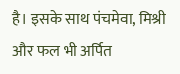है। इसके साथ पंचमेवा, मिश्री और फल भी अर्पित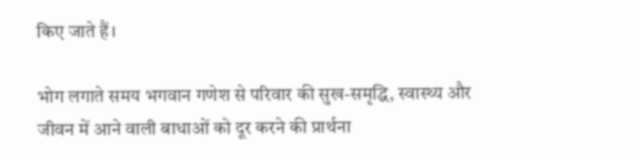किए जाते हैं।

भोग लगाते समय भगवान गणेश से परिवार की सुख-समृद्धि, स्वास्थ्य और जीवन में आने वाली बाधाओं को दूर करने की प्रार्थना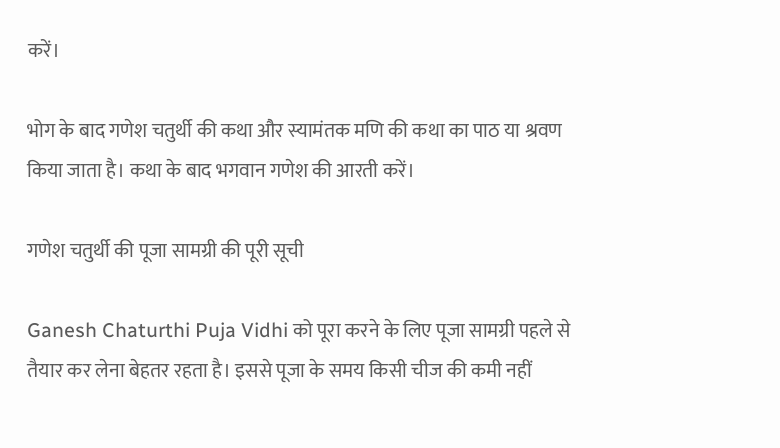करें।

भोग के बाद गणेश चतुर्थी की कथा और स्यामंतक मणि की कथा का पाठ या श्रवण किया जाता है। कथा के बाद भगवान गणेश की आरती करें।

गणेश चतुर्थी की पूजा सामग्री की पूरी सूची

Ganesh Chaturthi Puja Vidhi को पूरा करने के लिए पूजा सामग्री पहले से तैयार कर लेना बेहतर रहता है। इससे पूजा के समय किसी चीज की कमी नहीं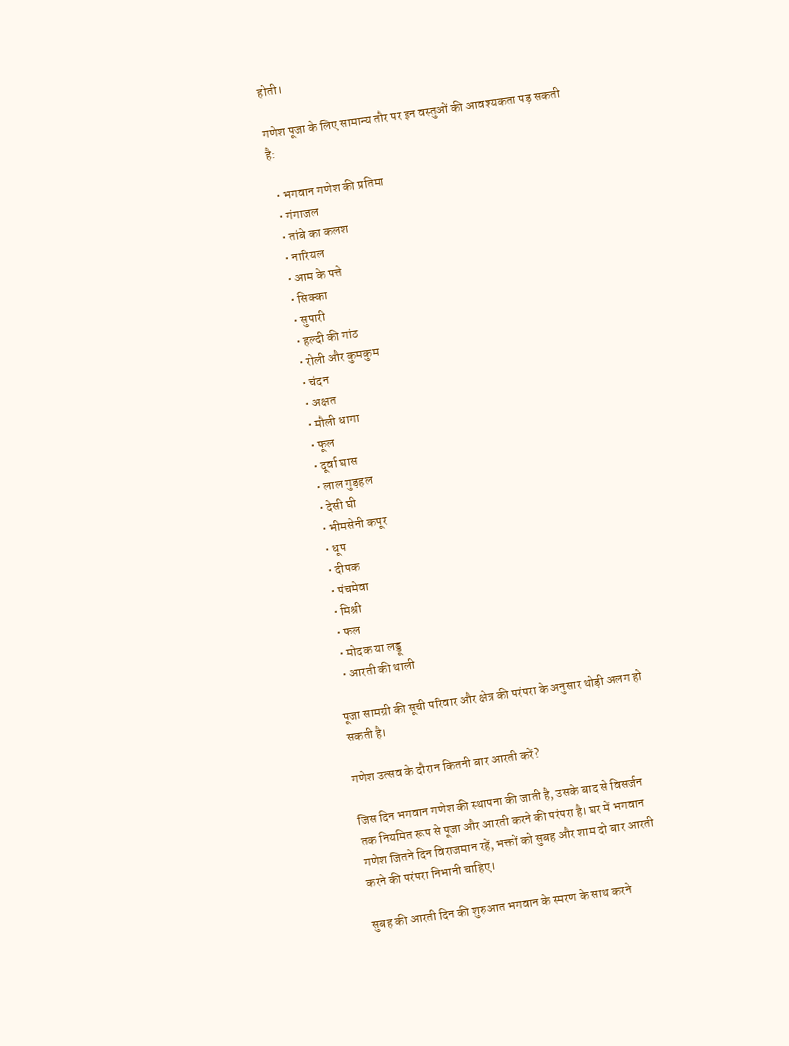होती।

गणेश पूजा के लिए सामान्य तौर पर इन वस्तुओं की आवश्यकता पड़ सकती है:

  • भगवान गणेश की प्रतिमा
  • गंगाजल
  • तांबे का कलश
  • नारियल
  • आम के पत्ते
  • सिक्का
  • सुपारी
  • हल्दी की गांठ
  • रोली और कुमकुम
  • चंदन
  • अक्षत
  • मौली धागा
  • फूल
  • दूर्वा घास
  • लाल गुड़हल
  • देसी घी
  • भीमसेनी कपूर
  • धूप
  • दीपक
  • पंचमेवा
  • मिश्री
  • फल
  • मोदक या लड्डू
  • आरती की थाली

पूजा सामग्री की सूची परिवार और क्षेत्र की परंपरा के अनुसार थोड़ी अलग हो सकती है।

गणेश उत्सव के दौरान कितनी बार आरती करें?

जिस दिन भगवान गणेश की स्थापना की जाती है, उसके बाद से विसर्जन तक नियमित रूप से पूजा और आरती करने की परंपरा है। घर में भगवान गणेश जितने दिन विराजमान रहें, भक्तों को सुबह और शाम दो बार आरती करने की परंपरा निभानी चाहिए।

सुबह की आरती दिन की शुरुआत भगवान के स्मरण के साथ करने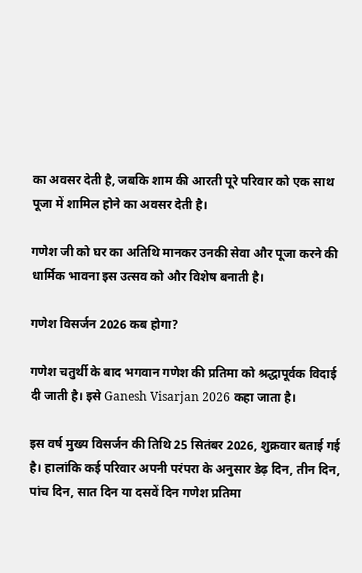का अवसर देती है, जबकि शाम की आरती पूरे परिवार को एक साथ पूजा में शामिल होने का अवसर देती है।

गणेश जी को घर का अतिथि मानकर उनकी सेवा और पूजा करने की धार्मिक भावना इस उत्सव को और विशेष बनाती है।

गणेश विसर्जन 2026 कब होगा?

गणेश चतुर्थी के बाद भगवान गणेश की प्रतिमा को श्रद्धापूर्वक विदाई दी जाती है। इसे Ganesh Visarjan 2026 कहा जाता है।

इस वर्ष मुख्य विसर्जन की तिथि 25 सितंबर 2026, शुक्रवार बताई गई है। हालांकि कई परिवार अपनी परंपरा के अनुसार डेढ़ दिन, तीन दिन, पांच दिन, सात दिन या दसवें दिन गणेश प्रतिमा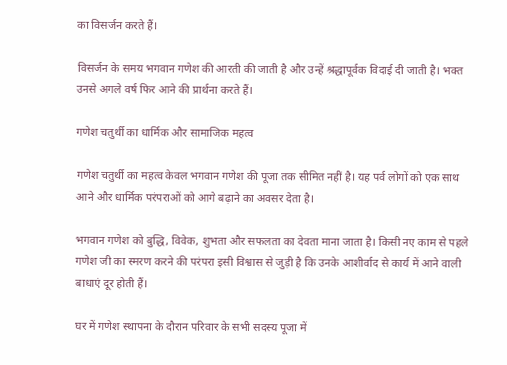का विसर्जन करते हैं।

विसर्जन के समय भगवान गणेश की आरती की जाती है और उन्हें श्रद्धापूर्वक विदाई दी जाती है। भक्त उनसे अगले वर्ष फिर आने की प्रार्थना करते हैं।

गणेश चतुर्थी का धार्मिक और सामाजिक महत्व

गणेश चतुर्थी का महत्व केवल भगवान गणेश की पूजा तक सीमित नहीं है। यह पर्व लोगों को एक साथ आने और धार्मिक परंपराओं को आगे बढ़ाने का अवसर देता है।

भगवान गणेश को बुद्धि, विवेक, शुभता और सफलता का देवता माना जाता है। किसी नए काम से पहले गणेश जी का स्मरण करने की परंपरा इसी विश्वास से जुड़ी है कि उनके आशीर्वाद से कार्य में आने वाली बाधाएं दूर होती हैं।

घर में गणेश स्थापना के दौरान परिवार के सभी सदस्य पूजा में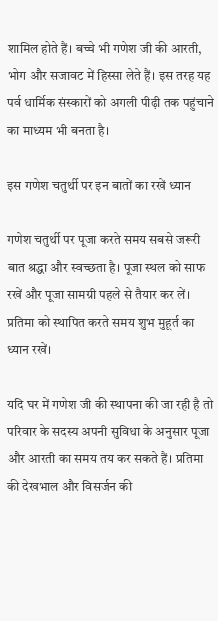शामिल होते हैं। बच्चे भी गणेश जी की आरती, भोग और सजावट में हिस्सा लेते हैं। इस तरह यह पर्व धार्मिक संस्कारों को अगली पीढ़ी तक पहुंचाने का माध्यम भी बनता है।

इस गणेश चतुर्थी पर इन बातों का रखें ध्यान

गणेश चतुर्थी पर पूजा करते समय सबसे जरूरी बात श्रद्धा और स्वच्छता है। पूजा स्थल को साफ रखें और पूजा सामग्री पहले से तैयार कर लें। प्रतिमा को स्थापित करते समय शुभ मुहूर्त का ध्यान रखें।

यदि घर में गणेश जी की स्थापना की जा रही है तो परिवार के सदस्य अपनी सुविधा के अनुसार पूजा और आरती का समय तय कर सकते हैं। प्रतिमा की देखभाल और विसर्जन की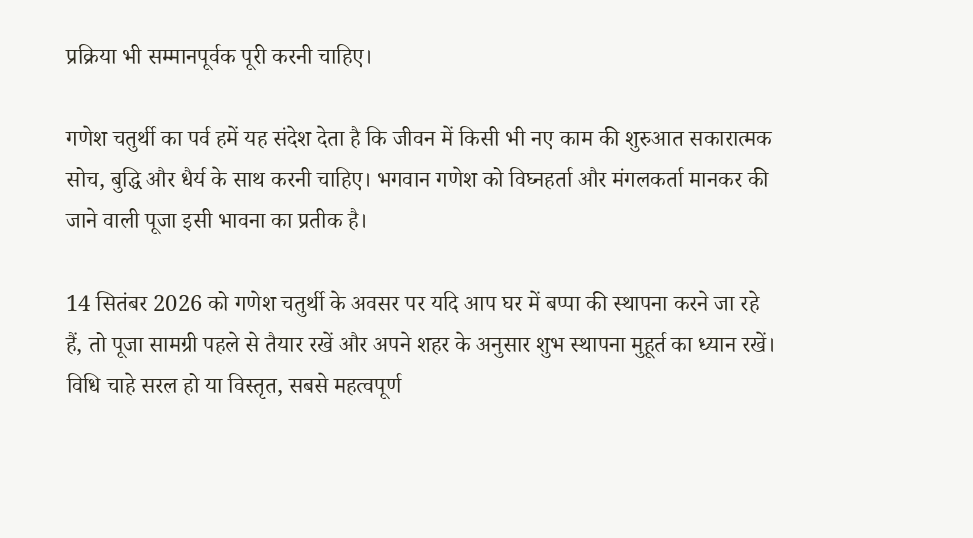प्रक्रिया भी सम्मानपूर्वक पूरी करनी चाहिए।

गणेश चतुर्थी का पर्व हमें यह संदेश देता है कि जीवन में किसी भी नए काम की शुरुआत सकारात्मक सोच, बुद्धि और धैर्य के साथ करनी चाहिए। भगवान गणेश को विघ्नहर्ता और मंगलकर्ता मानकर की जाने वाली पूजा इसी भावना का प्रतीक है।

14 सितंबर 2026 को गणेश चतुर्थी के अवसर पर यदि आप घर में बप्पा की स्थापना करने जा रहे हैं, तो पूजा सामग्री पहले से तैयार रखें और अपने शहर के अनुसार शुभ स्थापना मुहूर्त का ध्यान रखें। विधि चाहे सरल हो या विस्तृत, सबसे महत्वपूर्ण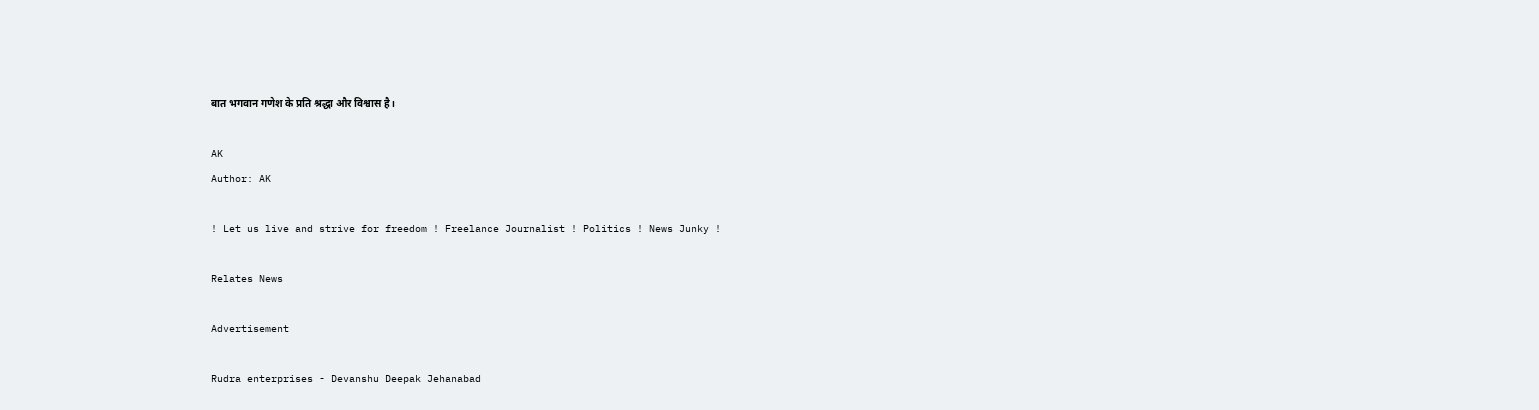बात भगवान गणेश के प्रति श्रद्धा और विश्वास है।

AK
Author: AK

! Let us live and strive for freedom ! Freelance Journalist ! Politics ! News Junky !

Relates News

Advertisement

Rudra enterprises - Devanshu Deepak Jehanabad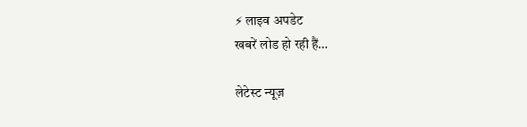⚡ लाइव अपडेट
खबरें लोड हो रही हैं…

लेटेस्ट न्यूज़